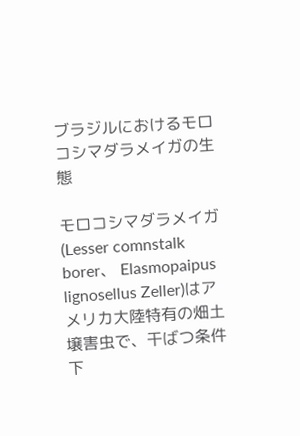ブラジルにおけるモロコシマダラメイガの生態

モロコシマダラメイガ(Lesser comnstalk borer、 Elasmopaipus lignosellus Zeller)はアメリカ大陸特有の畑土壌害虫で、干ばつ条件下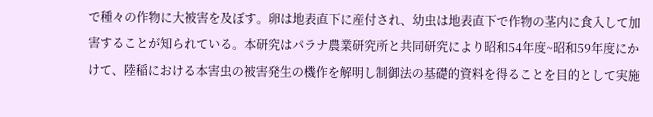で種々の作物に大被害を及ぼす。卵は地表直下に産付され、幼虫は地表直下で作物の茎内に食入して加害することが知られている。本研究はパラナ農業研究所と共同研究により昭和54年度~昭和59年度にかけて、陸稲における本害虫の被害発生の機作を解明し制御法の基礎的資料を得ることを目的として実施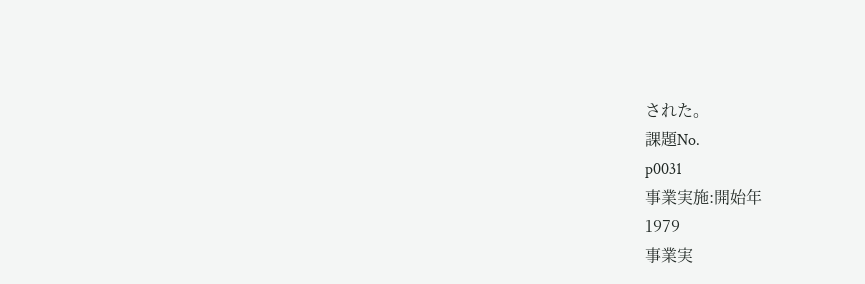された。
課題No.
p0031
事業実施:開始年
1979
事業実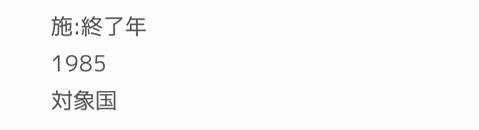施:終了年
1985
対象国